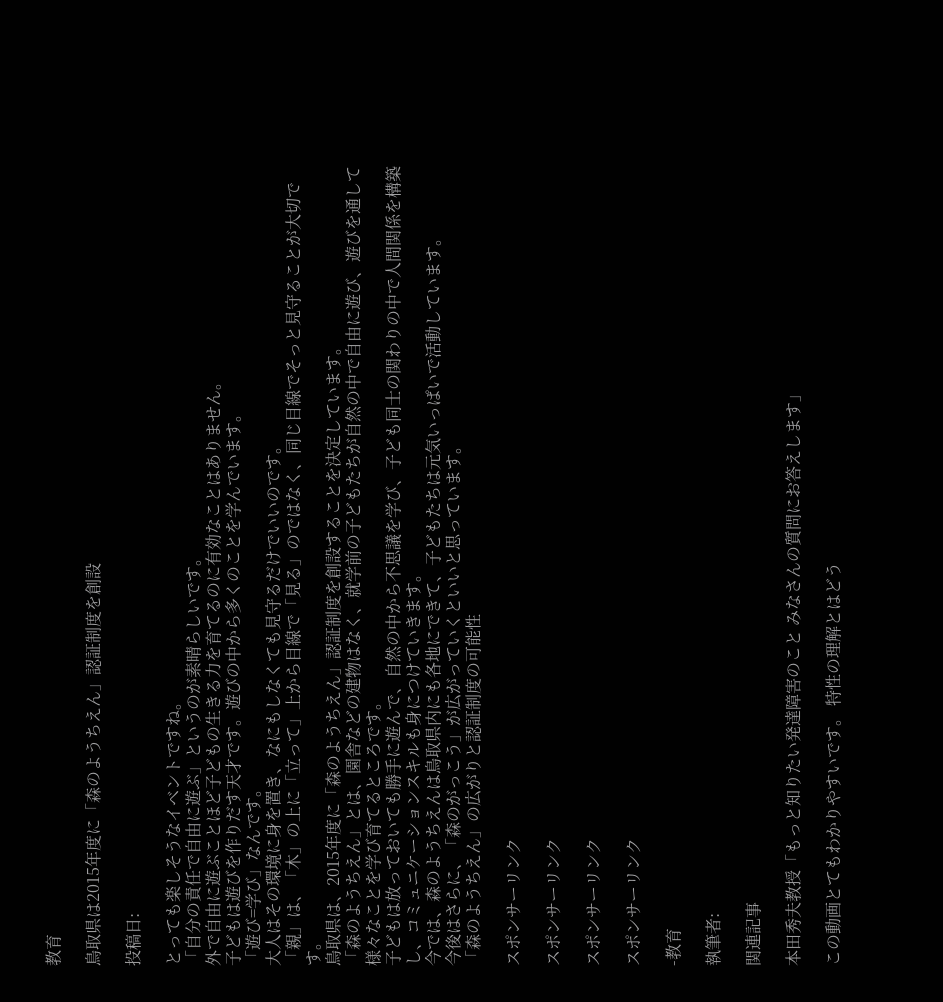教育

鳥取県は2015年度に「森のようちえん」認証制度を創設

投稿日:

とっても楽しそうなイベントですね。
「自分の責任で自由に遊ぶ」というのが素晴らしいです。
外で自由に遊ぶことほど子どもの生きる力を育てるのに有効なことはありません。
子どもは遊びを作りだす天才です。遊びの中から多くのことを学んでいます。
「遊び=学び」なんです。
大人はその環境に身を置き、なにもしなくても見守るだけでいいのです。
「親」は、「木」の上に「立って」上から目線で「見る」のではなく、同じ目線でそっと見守ることが大切です。
鳥取県は、2015年度に「森のようちえん」認証制度を創設することを決定しています。
「森のようちえん」とは、園舎などの建物はなく、就学前の子どもたちが自然の中で自由に遊び、遊びを通して様々なことを学び育てるところです。
子どもは放っておいても勝手に遊んで、自然の中から不思議を学び、子ども同士の関わりの中で人間関係を構築し、コミュニケーションスキルも身につけていきます。
今では、森のようちえんは鳥取県内にも各地にできて、子どもたちは元気いっぱいで活動しています。
今後はさらに、「森のがっこう」が広がっていくといいと思っています。
「森のようちえん」の広がりと認証制度の可能性

スポンサーリンク

スポンサーリンク

スポンサーリンク

スポンサーリンク

-教育

執筆者:

関連記事

本田秀夫教授「もっと知りたい発達障害のこと みなさんの質問にお答えします」

この動画とてもわかりやすいです。 特性の理解とはどう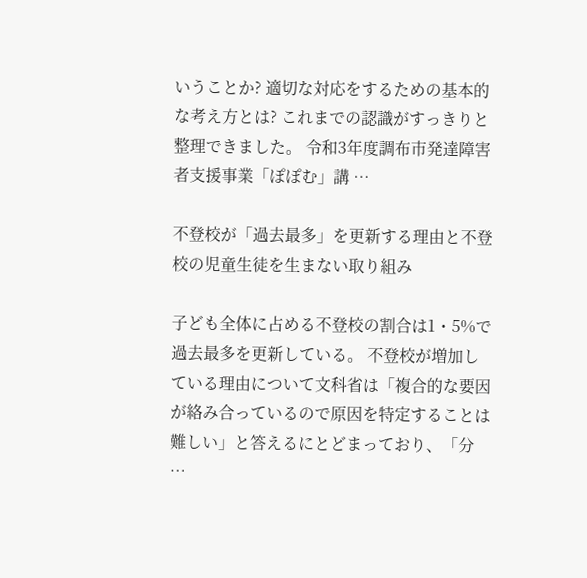いうことか? 適切な対応をするための基本的な考え方とは? これまでの認識がすっきりと整理できました。 令和3年度調布市発達障害者支援事業「ぽぽむ」講 …

不登校が「過去最多」を更新する理由と不登校の児童生徒を生まない取り組み

子ども全体に占める不登校の割合は1・5%で過去最多を更新している。 不登校が増加している理由について文科省は「複合的な要因が絡み合っているので原因を特定することは難しい」と答えるにとどまっており、「分 …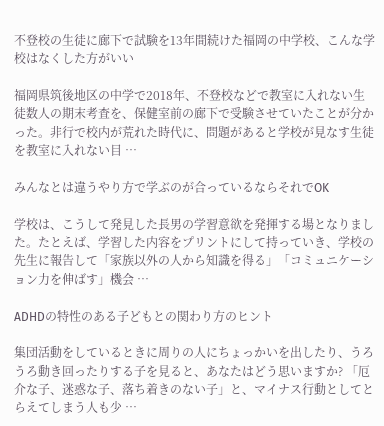不登校の生徒に廊下で試験を13年間続けた福岡の中学校、こんな学校はなくした方がいい

福岡県筑後地区の中学で2018年、不登校などで教室に入れない生徒数人の期末考査を、保健室前の廊下で受験させていたことが分かった。非行で校内が荒れた時代に、問題があると学校が見なす生徒を教室に入れない目 …

みんなとは違うやり方で学ぶのが合っているならそれでOK

学校は、こうして発見した長男の学習意欲を発揮する場となりました。たとえば、学習した内容をプリントにして持っていき、学校の先生に報告して「家族以外の人から知識を得る」「コミュニケーション力を伸ばす」機会 …

ADHDの特性のある子どもとの関わり方のヒント

集団活動をしているときに周りの人にちょっかいを出したり、うろうろ動き回ったりする子を見ると、あなたはどう思いますか? 「厄介な子、迷惑な子、落ち着きのない子」と、マイナス行動としてとらえてしまう人も少 …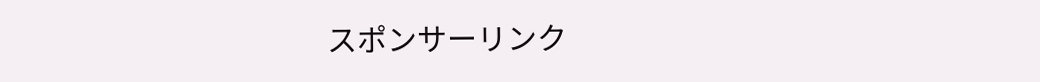スポンサーリンク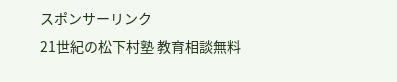スポンサーリンク
21世紀の松下村塾 教育相談無料